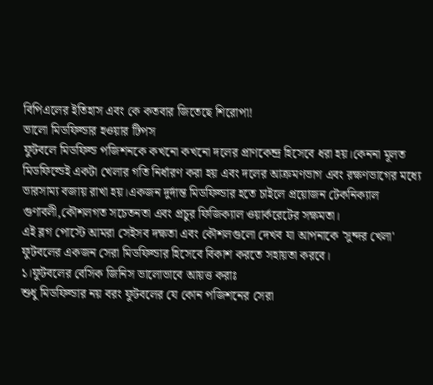বিপিএলের ইতিহাস এবং কে কতবার জিতেছে শিরোপা!
ভালো মিডফিল্ডার হওয়ার টিপস
ফুটবলে মিডফিল্ড পজিশনকে কখনো কখনো দলের প্রাণকেন্দ্র হিসেবে ধরা হয়।কেননা মূলত মিডফিল্ডেই একটা খেলার গতি নির্ধারণ করা হয় এবং দলের আক্রমণভাগ এবং রক্ষণভাগের মধ্যে ভারসাম্য বজায় রাখা হয়।একজন দুর্দান্ত মিডফিল্ডার হতে চাইলে প্রয়োজন টেকনিক্যাল গুণাবলী,কৌশলগত সচেতনতা এবং প্রচুর ফিজিক্যাল ওয়ার্করেটের সক্ষমতা।
এই ব্লগ পোস্টে আমরা সেইসব দক্ষতা এবং কৌশলগুলো দেখব যা আপনাকে 'সুন্দর খেলা' ফুটবলের একজন সেরা মিডফিল্ডার হিসেবে বিকাশ করতে সহায়তা করবে।
১।ফুটবলের বেসিক জিনিস ভালোভাবে আয়ত্ত করাঃ
শুধু মিডফিল্ডার নয় বরং ফুটবলের যে কোন পজিশনের সেরা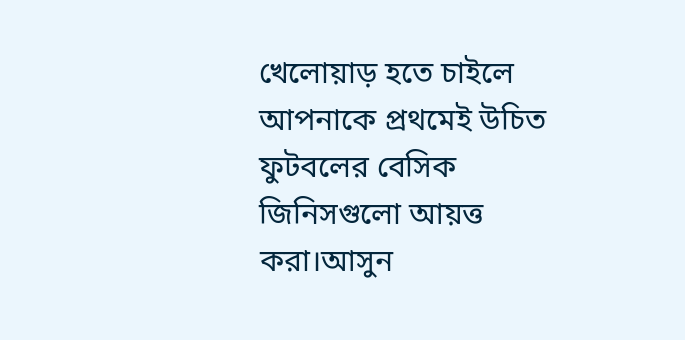খেলোয়াড় হতে চাইলে আপনাকে প্রথমেই উচিত ফুটবলের বেসিক জিনিসগুলো আয়ত্ত করা।আসুন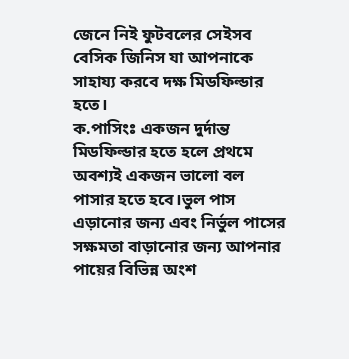জেনে নিই ফুটবলের সেইসব বেসিক জিনিস যা আপনাকে সাহায্য করবে দক্ষ মিডফিল্ডার হতে।
ক.পাসিংঃ একজন দুর্দান্ত মিডফিল্ডার হতে হলে প্রথমে অবশ্যই একজন ভালো বল পাসার হতে হবে।ভুল পাস এড়ানোর জন্য এবং নির্ভুল পাসের সক্ষমতা বাড়ানোর জন্য আপনার পায়ের বিভিন্ন অংশ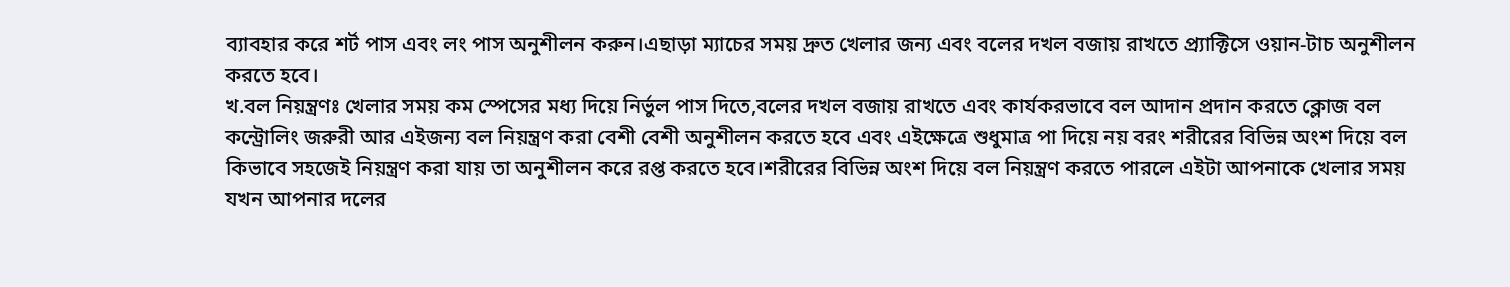ব্যাবহার করে শর্ট পাস এবং লং পাস অনুশীলন করুন।এছাড়া ম্যাচের সময় দ্রুত খেলার জন্য এবং বলের দখল বজায় রাখতে প্র্যাক্টিসে ওয়ান-টাচ অনুশীলন করতে হবে।
খ.বল নিয়ন্ত্রণঃ খেলার সময় কম স্পেসের মধ্য দিয়ে নির্ভুল পাস দিতে,বলের দখল বজায় রাখতে এবং কার্যকরভাবে বল আদান প্রদান করতে ক্লোজ বল কন্ট্রোলিং জরুরী আর এইজন্য বল নিয়ন্ত্রণ করা বেশী বেশী অনুশীলন করতে হবে এবং এইক্ষেত্রে শুধুমাত্র পা দিয়ে নয় বরং শরীরের বিভিন্ন অংশ দিয়ে বল কিভাবে সহজেই নিয়ন্ত্রণ করা যায় তা অনুশীলন করে রপ্ত করতে হবে।শরীরের বিভিন্ন অংশ দিয়ে বল নিয়ন্ত্রণ করতে পারলে এইটা আপনাকে খেলার সময় যখন আপনার দলের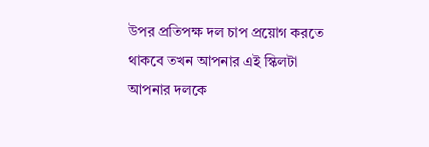উপর প্রতিপক্ষ দল চাপ প্রয়োগ করতে থাকবে তখন আপনার এই স্কিলটা আপনার দলকে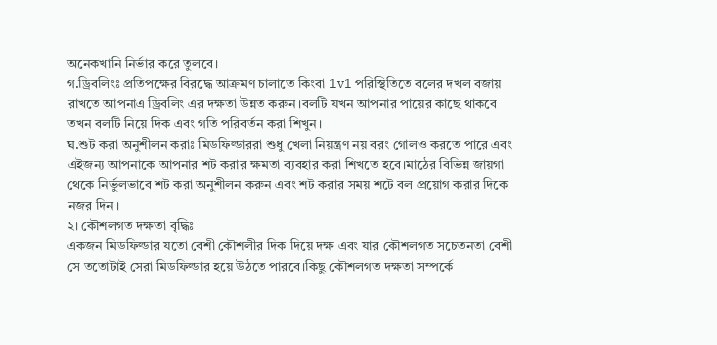অনেকখানি নির্ভার করে তুলবে।
গ.ড্রিবলিংঃ প্রতিপক্ষের বিরদ্ধে আক্রমণ চালাতে কিংবা 1v1 পরিস্থিতিতে বলের দখল বজায় রাখতে আপনাএ ড্রিবলিং এর দক্ষতা উন্নত করুন।বলটি যখন আপনার পায়ের কাছে থাকবে তখন বলটি নিয়ে দিক এবং গতি পরিবর্তন করা শিখুন।
ঘ.শুট করা অনুশীলন করাঃ মিডফিল্ডাররা শুধু খেলা নিয়ন্ত্রণ নয় বরং গোলও করতে পারে এবং এইজন্য আপনাকে আপনার শট করার ক্ষমতা ব্যবহার করা শিখতে হবে।মাঠের বিভিন্ন জায়গা থেকে নির্ভুলভাবে শট করা অনুশীলন করুন এবং শট করার সময় শটে বল প্রয়োগ করার দিকে নজর দিন।
২। কৌশলগত দক্ষতা বৃদ্ধিঃ
একজন মিডফিল্ডার যতো বেশী কৌশলীর দিক দিয়ে দক্ষ এবং যার কৌশলগত সচেতনতা বেশী সে ততোটাই সেরা মিডফিল্ডার হয়ে উঠতে পারবে।কিছু কৌশলগত দক্ষতা সম্পর্কে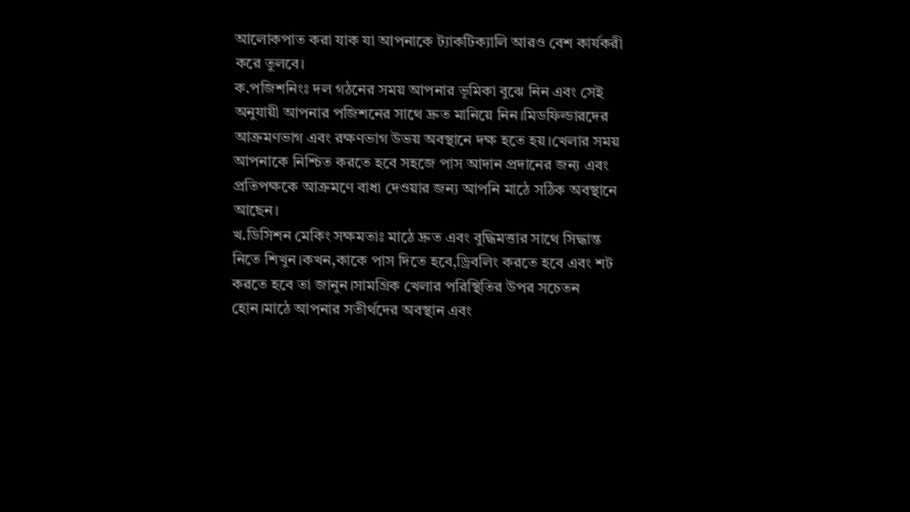আলোকপাত করা যাক যা আপনাকে ট্যাকটিক্যালি আরও বেশ কার্যকরী করে তুলবে।
ক.পজিশনিংঃ দল গঠনের সময় আপনার ভূমিকা বুঝে নিন এবং সেই অনুযায়ী আপনার পজিশনের সাথে দ্রুত মানিয়ে নিন।মিডফিল্ডারদের আক্রমণভাগ এবং রক্ষণভাগ উভয় অবস্থানে দক্ষ হতে হয়।খেলার সময় আপনাকে নিশ্চিত করতে হবে সহজে পাস আদান প্রদানের জন্য এবং প্রতিপক্ষকে আক্রমণে বাধা দেওয়ার জন্য আপনি মাঠে সঠিক অবস্থানে আছেন।
খ.ডিসিশন মেকিং সক্ষমতাঃ মাঠে দ্রুত এবং বুদ্ধিমত্তার সাথে সিদ্ধান্ত নিতে শিখুন।কখন,কাকে পাস দিতে হবে,ড্রিবলিং করতে হবে এবং শট করতে হবে তা জানুন।সামগ্রিক খেলার পরিস্থিতির উপর সচেতন হোন।মাঠে আপনার সতীর্থদের অবস্থান এবং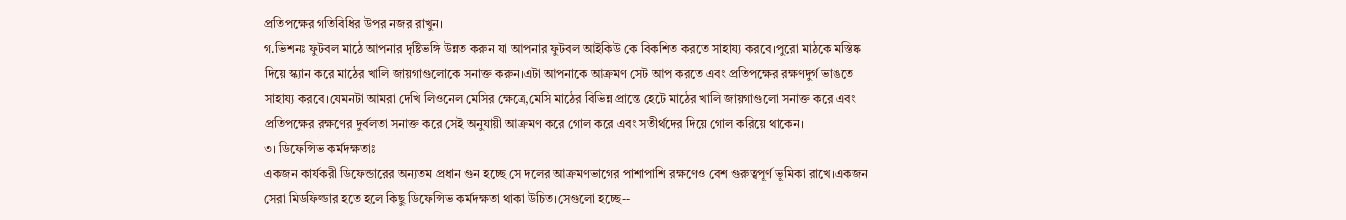প্রতিপক্ষের গতিবিধির উপর নজর রাখুন।
গ.ভিশনঃ ফুটবল মাঠে আপনার দৃষ্টিভঙ্গি উন্নত করুন যা আপনার ফুটবল আইকিউ কে বিকশিত করতে সাহায্য করবে।পুরো মাঠকে মস্তিষ্ক দিয়ে স্ক্যান করে মাঠের খালি জায়গাগুলোকে সনাক্ত করুন।এটা আপনাকে আক্রমণ সেট আপ করতে এবং প্রতিপক্ষের রক্ষণদুর্গ ভাঙতে সাহায্য করবে।যেমনটা আমরা দেখি লিওনেল মেসির ক্ষেত্রে,মেসি মাঠের বিভিন্ন প্রান্তে হেটে মাঠের খালি জায়গাগুলো সনাক্ত করে এবং প্রতিপক্ষের রক্ষণের দুর্বলতা সনাক্ত করে সেই অনুযায়ী আক্রমণ করে গোল করে এবং সতীর্থদের দিয়ে গোল করিয়ে থাকেন।
৩। ডিফেন্সিভ কর্মদক্ষতাঃ
একজন কার্যকরী ডিফেন্ডারের অন্যতম প্রধান গুন হচ্ছে সে দলের আক্রমণভাগের পাশাপাশি রক্ষণেও বেশ গুরুত্বপূর্ণ ভূমিকা রাখে।একজন সেরা মিডফিল্ডার হতে হলে কিছু ডিফেন্সিভ কর্মদক্ষতা থাকা উচিত।সেগুলো হচ্ছে--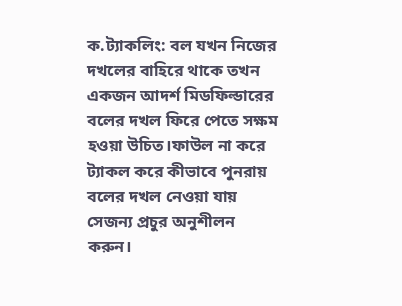ক.ট্যাকলিং: বল যখন নিজের দখলের বাহিরে থাকে তখন একজন আদর্শ মিডফিল্ডারের বলের দখল ফিরে পেতে সক্ষম হওয়া উচিত।ফাউল না করে ট্যাকল করে কীভাবে পুনরায় বলের দখল নেওয়া যায় সেজন্য প্রচুর অনুশীলন করুন।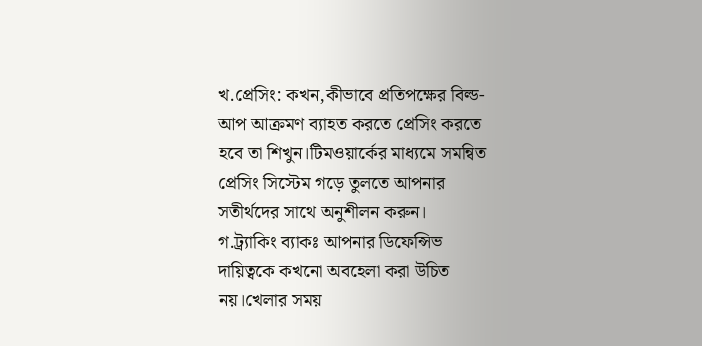খ.প্রেসিং: কখন,কীভাবে প্রতিপক্ষের বিল্ড-আপ আক্রমণ ব্যাহত করতে প্রেসিং করতে হবে তা শিখুন।টিমওয়ার্কের মাধ্যমে সমন্বিত প্রেসিং সিস্টেম গড়ে তুলতে আপনার সতীর্থদের সাথে অনুশীলন করুন।
গ.ট্র্যাকিং ব্যাকঃ আপনার ডিফেন্সিভ দায়িত্বকে কখনো অবহেলা করা উচিত নয়।খেলার সময়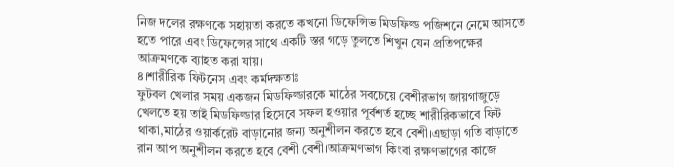নিজ দলের রক্ষণকে সহায়তা করতে কখনো ডিফেন্সিভ মিডফিল্ড পজিশনে নেমে আসতে হতে পারে এবং ডিফেন্সের সাথে একটি স্তর গড়ে তুলতে শিখুন যেন প্রতিপক্ষের আক্রমণকে ব্যাহত করা যায়।
৪।শারীরিক ফিটনেস এবং কর্মদক্ষতাঃ
ফুটবল খেলার সময় একজন মিডফিল্ডারকে মাঠের সবচেয়ে বেশীরভাগ জায়গাজুড়ে খেলতে হয় তাই মিডফিল্ডার হিসেবে সফল হওয়ার পূর্বশর্ত হচ্ছে শারীরিকভাবে ফিট থাকা,মাঠের ওয়ার্করেট বাড়ানোর জন্য অনুশীলন করতে হবে বেশী।এছাড়া গতি বাড়াতে রান আপ অনুশীলন করতে হবে বেশী বেশী।আক্রমণভাগ কিংবা রক্ষণভাগের কাজে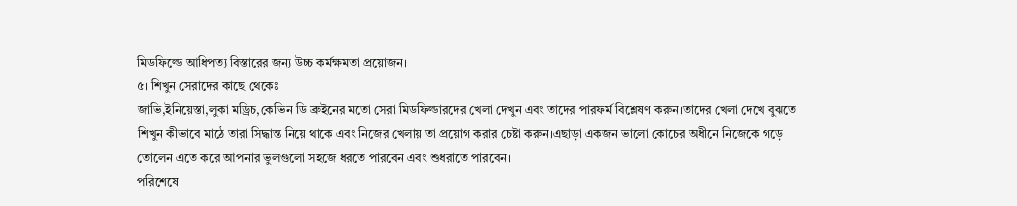মিডফিল্ডে আধিপত্য বিস্তারের জন্য উচ্চ কর্মক্ষমতা প্রয়োজন।
৫। শিখুন সেরাদের কাছে থেকেঃ
জাভি,ইনিয়েস্তা,লুকা মড্রিচ,কেভিন ডি ব্রুইনের মতো সেরা মিডফিল্ডারদের খেলা দেখুন এবং তাদের পারফর্ম বিশ্লেষণ করুন।তাদের খেলা দেখে বুঝতে শিখুন কীভাবে মাঠে তারা সিদ্ধান্ত নিয়ে থাকে এবং নিজের খেলায় তা প্রয়োগ করার চেষ্টা করুন।এছাড়া একজন ভালো কোচের অধীনে নিজেকে গড়ে তোলেন এতে করে আপনার ভুলগুলো সহজে ধরতে পারবেন এবং শুধরাতে পারবেন।
পরিশেষে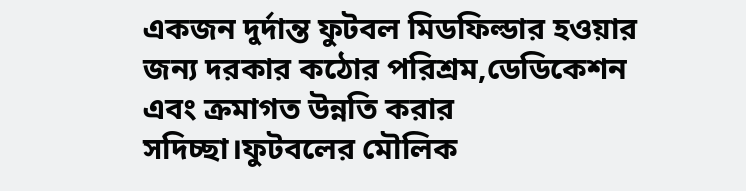একজন দুর্দান্ত ফুটবল মিডফিল্ডার হওয়ার জন্য দরকার কঠোর পরিশ্রম,ডেডিকেশন এবং ক্রমাগত উন্নতি করার সদিচ্ছা।ফুটবলের মৌলিক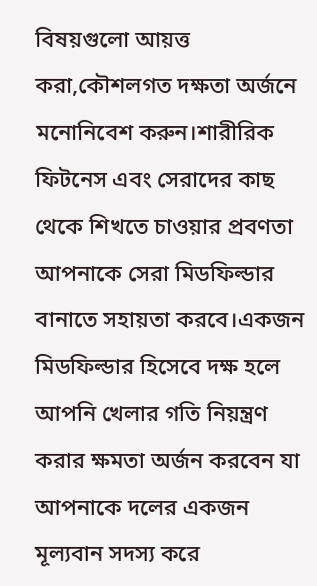বিষয়গুলো আয়ত্ত করা,কৌশলগত দক্ষতা অর্জনে মনোনিবেশ করুন।শারীরিক ফিটনেস এবং সেরাদের কাছ থেকে শিখতে চাওয়ার প্রবণতা আপনাকে সেরা মিডফিল্ডার বানাতে সহায়তা করবে।একজন মিডফিল্ডার হিসেবে দক্ষ হলে আপনি খেলার গতি নিয়ন্ত্রণ করার ক্ষমতা অর্জন করবেন যা আপনাকে দলের একজন মূল্যবান সদস্য করে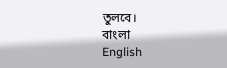তুলবে।
বাংলা
English